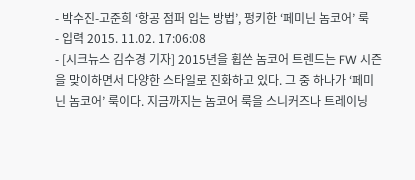- 박수진-고준희 ‘항공 점퍼 입는 방법’, 펑키한 ‘페미닌 놈코어’ 룩
- 입력 2015. 11.02. 17:06:08
- [시크뉴스 김수경 기자] 2015년을 휩쓴 놈코어 트렌드는 FW 시즌을 맞이하면서 다양한 스타일로 진화하고 있다. 그 중 하나가 ‘페미닌 놈코어’ 룩이다. 지금까지는 놈코어 룩을 스니커즈나 트레이닝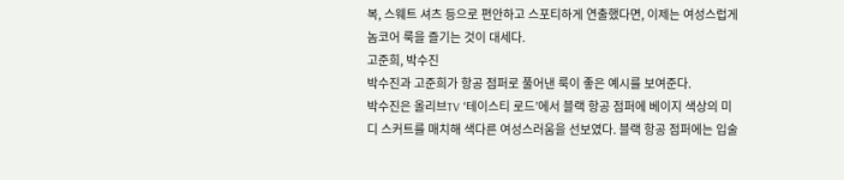복, 스웨트 셔츠 등으로 편안하고 스포티하게 연출했다면, 이제는 여성스럽게 놈코어 룩을 즐기는 것이 대세다.
고준희, 박수진
박수진과 고준희가 항공 점퍼로 풀어낸 룩이 좋은 예시를 보여준다.
박수진은 올리브TV ‘테이스티 로드’에서 블랙 항공 점퍼에 베이지 색상의 미디 스커트를 매치해 색다른 여성스러움을 선보였다. 블랙 항공 점퍼에는 입술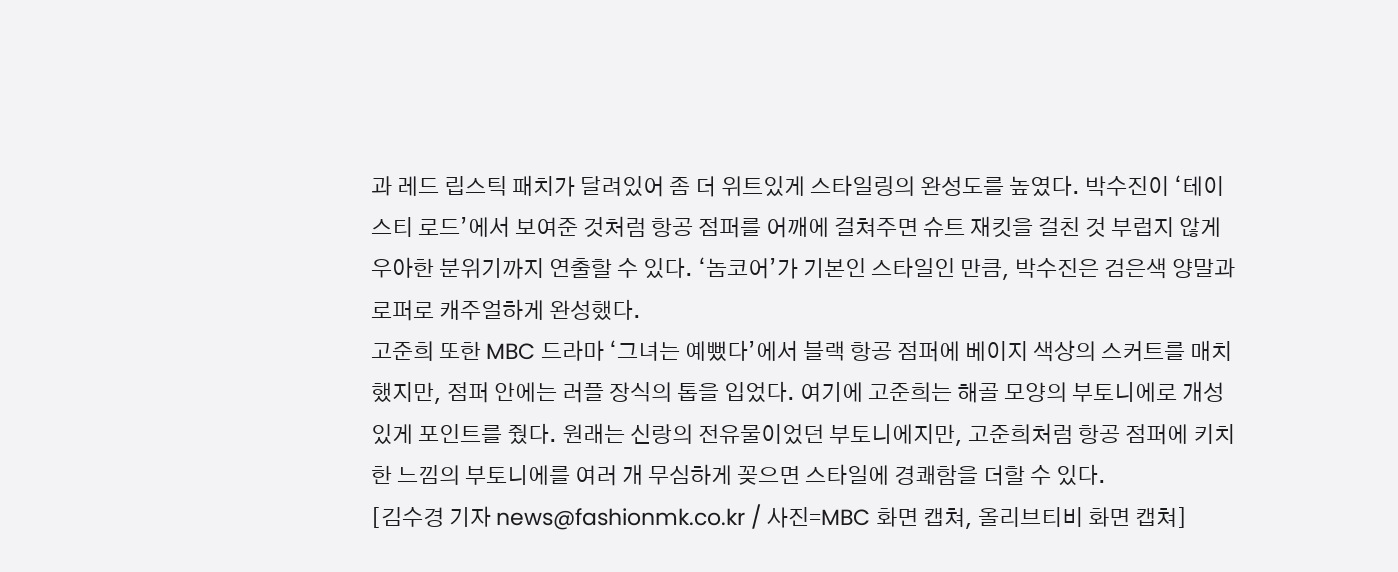과 레드 립스틱 패치가 달려있어 좀 더 위트있게 스타일링의 완성도를 높였다. 박수진이 ‘테이스티 로드’에서 보여준 것처럼 항공 점퍼를 어깨에 걸쳐주면 슈트 재킷을 걸친 것 부럽지 않게 우아한 분위기까지 연출할 수 있다. ‘놈코어’가 기본인 스타일인 만큼, 박수진은 검은색 양말과 로퍼로 캐주얼하게 완성했다.
고준희 또한 MBC 드라마 ‘그녀는 예뻤다’에서 블랙 항공 점퍼에 베이지 색상의 스커트를 매치했지만, 점퍼 안에는 러플 장식의 톱을 입었다. 여기에 고준희는 해골 모양의 부토니에로 개성 있게 포인트를 줬다. 원래는 신랑의 전유물이었던 부토니에지만, 고준희처럼 항공 점퍼에 키치한 느낌의 부토니에를 여러 개 무심하게 꽂으면 스타일에 경쾌함을 더할 수 있다.
[김수경 기자 news@fashionmk.co.kr / 사진=MBC 화면 캡쳐, 올리브티비 화면 캡쳐]